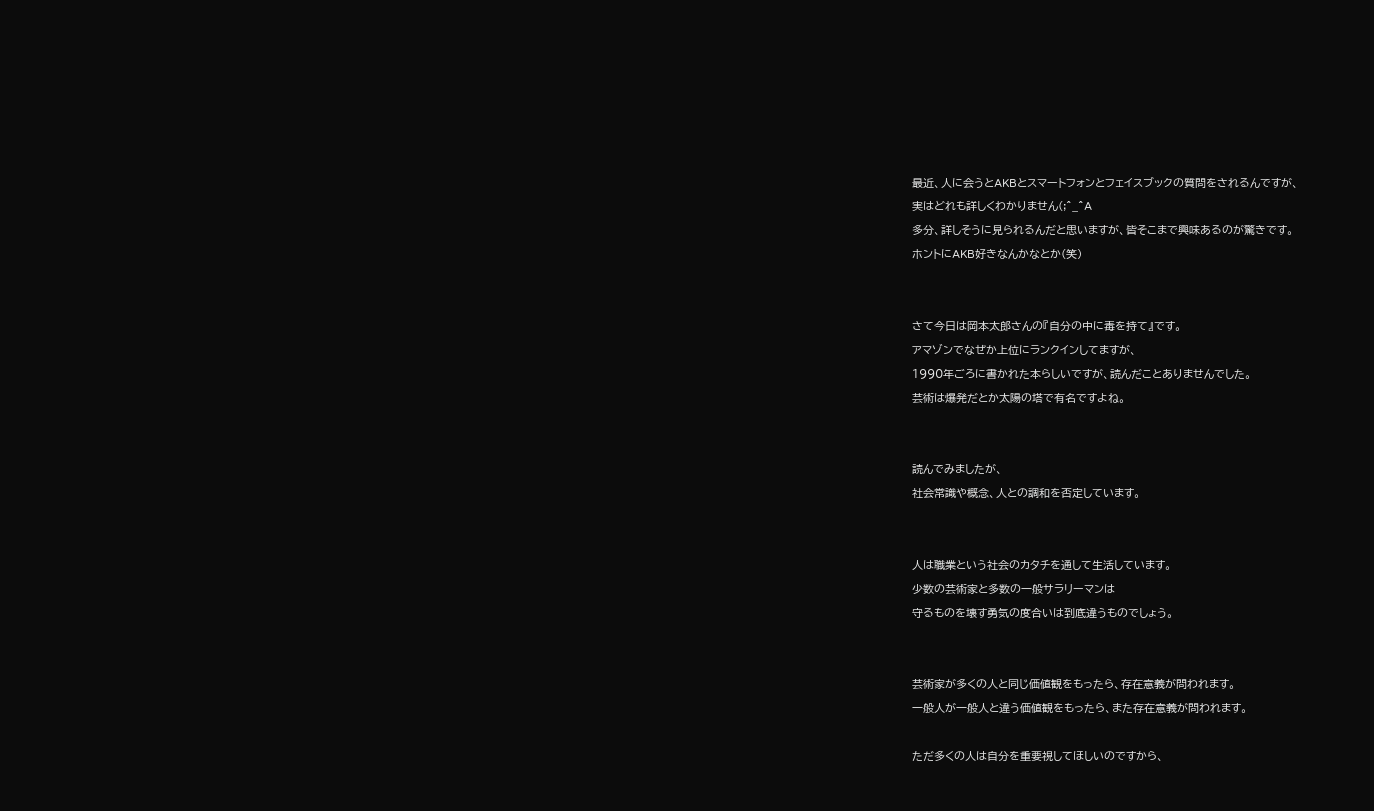最近、人に会うとAKBとスマートフォンとフェイスブックの質問をされるんですが、
実はどれも詳しくわかりません(;^_^A
多分、詳しそうに見られるんだと思いますが、皆そこまで興味あるのが驚きです。
ホントにAKB好きなんかなとか(笑)


さて今日は岡本太郎さんの『自分の中に毒を持て』です。
アマゾンでなぜか上位にランクインしてますが、
1990年ごろに書かれた本らしいですが、読んだことありませんでした。
芸術は爆発だとか太陽の塔で有名ですよね。


読んでみましたが、
社会常識や概念、人との調和を否定しています。


人は職業という社会のカタチを通して生活しています。
少数の芸術家と多数の一般サラリーマンは
守るものを壊す勇気の度合いは到底違うものでしょう。


芸術家が多くの人と同じ価値観をもったら、存在意義が問われます。
一般人が一般人と違う価値観をもったら、また存在意義が問われます。

ただ多くの人は自分を重要視してほしいのですから、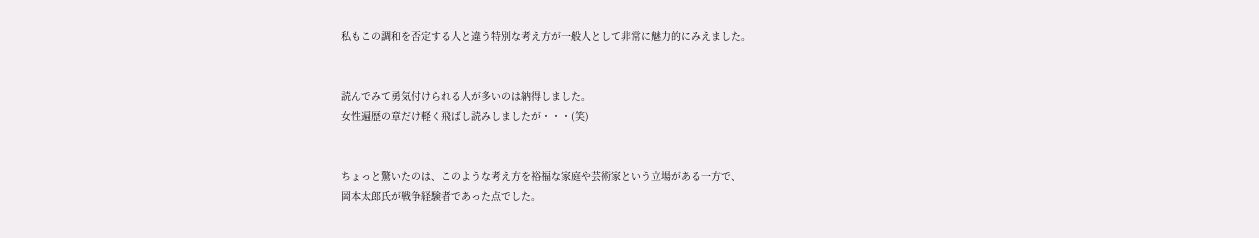私もこの調和を否定する人と違う特別な考え方が一般人として非常に魅力的にみえました。


読んでみて勇気付けられる人が多いのは納得しました。
女性遍歴の章だけ軽く飛ばし読みしましたが・・・(笑)


ちょっと驚いたのは、このような考え方を裕福な家庭や芸術家という立場がある一方で、
岡本太郎氏が戦争経験者であった点でした。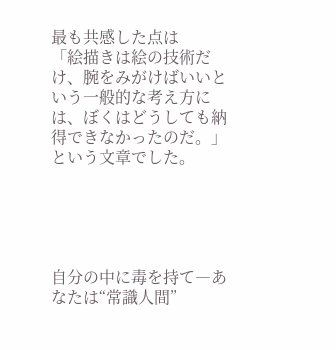最も共感した点は
「絵描きは絵の技術だけ、腕をみがけばいいという一般的な考え方には、ぼくはどうしても納得できなかったのだ。」
という文章でした。





自分の中に毒を持て―あなたは“常識人間”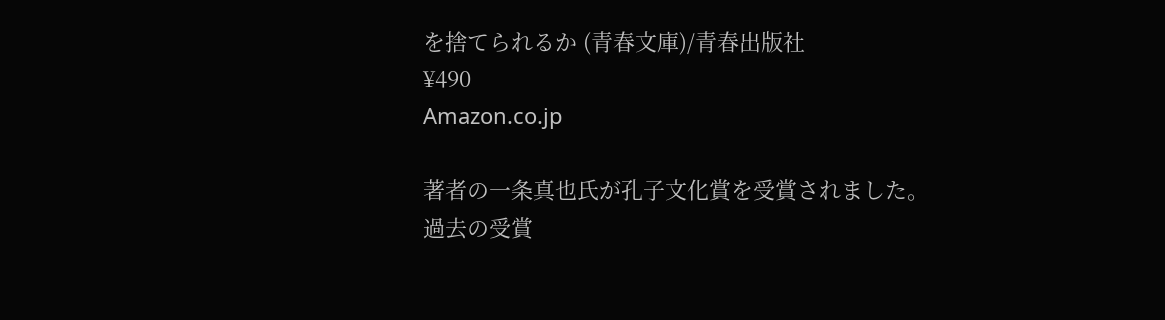を捨てられるか (青春文庫)/青春出版社
¥490
Amazon.co.jp

著者の一条真也氏が孔子文化賞を受賞されました。
過去の受賞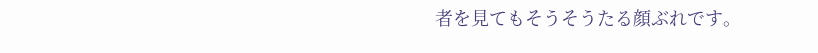者を見てもそうそうたる顔ぶれです。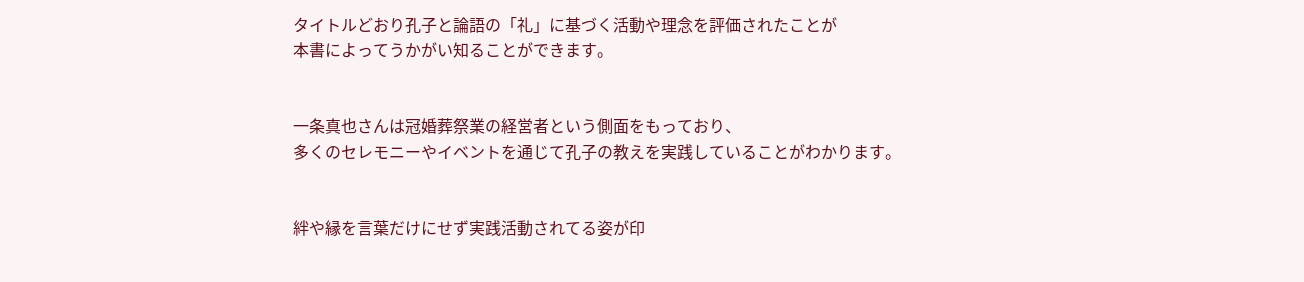タイトルどおり孔子と論語の「礼」に基づく活動や理念を評価されたことが
本書によってうかがい知ることができます。


一条真也さんは冠婚葬祭業の経営者という側面をもっており、
多くのセレモニーやイベントを通じて孔子の教えを実践していることがわかります。


絆や縁を言葉だけにせず実践活動されてる姿が印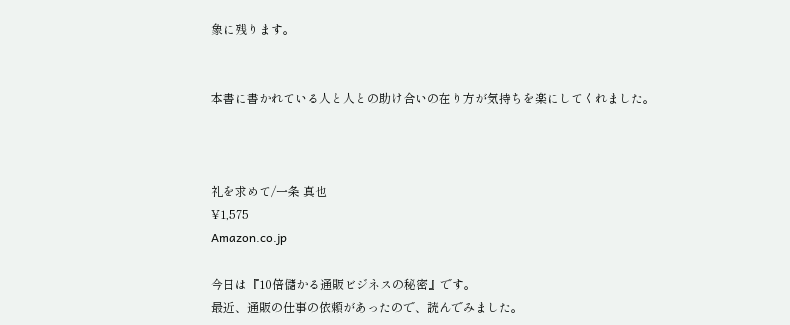象に残ります。


本書に書かれている人と人との助け合いの在り方が気持ちを楽にしてくれました。



礼を求めて/一条 真也
¥1,575
Amazon.co.jp

今日は『10倍儲かる通販ビジネスの秘密』です。
最近、通販の仕事の依頼があったので、読んでみました。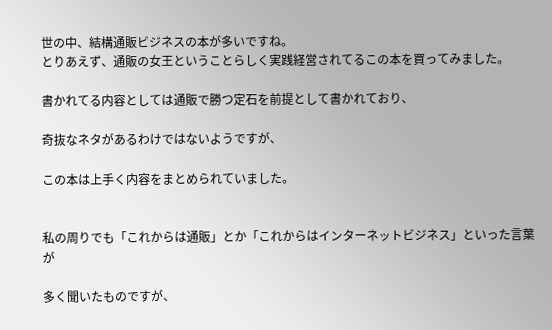世の中、結構通販ビジネスの本が多いですね。
とりあえず、通販の女王ということらしく実践経営されてるこの本を買ってみました。

書かれてる内容としては通販で勝つ定石を前提として書かれており、

奇抜なネタがあるわけではないようですが、

この本は上手く内容をまとめられていました。


私の周りでも「これからは通販」とか「これからはインターネットビジネス」といった言葉が

多く聞いたものですが、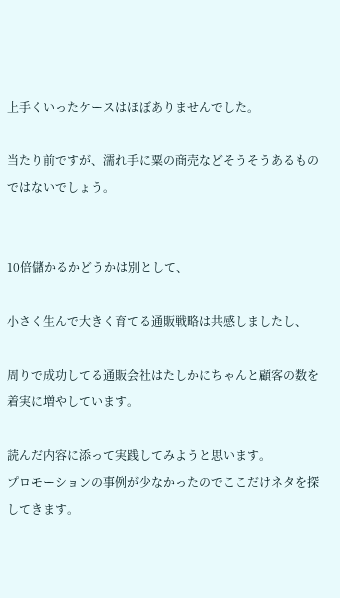上手くいったケースはほぼありませんでした。

当たり前ですが、濡れ手に粟の商売などそうそうあるものではないでしょう。


10倍儲かるかどうかは別として、

小さく生んで大きく育てる通販戦略は共感しましたし、

周りで成功してる通販会社はたしかにちゃんと顧客の数を着実に増やしています。

読んだ内容に添って実践してみようと思います。
プロモーションの事例が少なかったのでここだけネタを探してきます。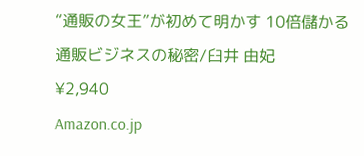“通販の女王”が初めて明かす 10倍儲かる通販ビジネスの秘密/臼井 由妃
¥2,940
Amazon.co.jp